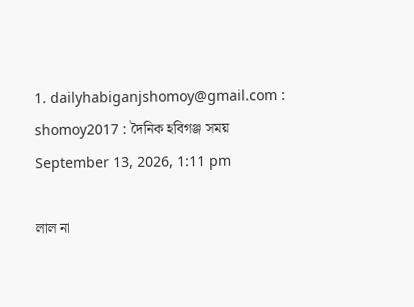1. dailyhabiganjshomoy@gmail.com : shomoy2017 : দৈনিক হবিগঞ্জ সময়
September 13, 2026, 1:11 pm

লাল না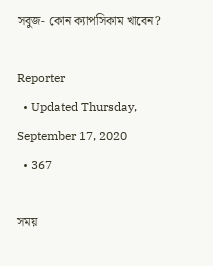সবুজ- কোন ক্যাপসিকাম খাবেন?

Reporter
  • Updated Thursday, September 17, 2020
  • 367

সময়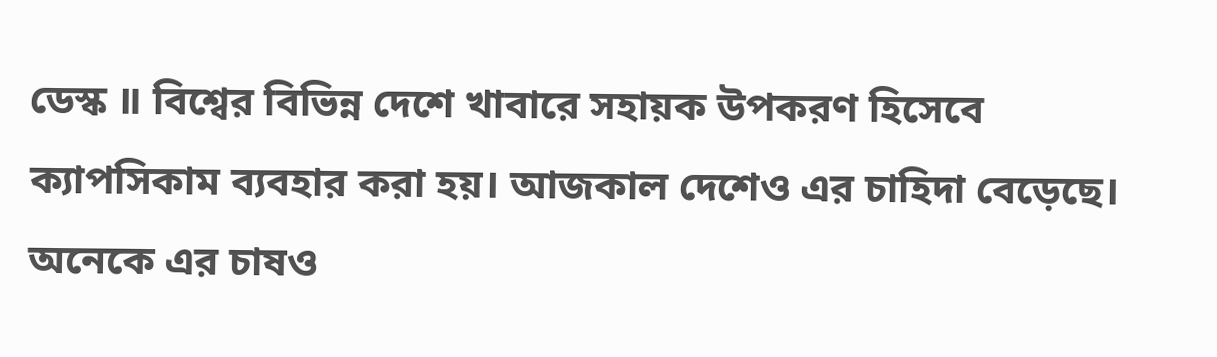ডেস্ক ॥ বিশ্বের বিভিন্ন দেশে খাবারে সহায়ক উপকরণ হিসেবে ক্যাপসিকাম ব্যবহার করা হয়। আজকাল দেশেও এর চাহিদা বেড়েছে। অনেকে এর চাষও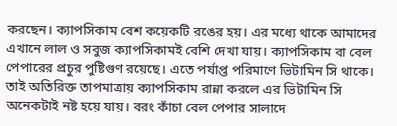করছেন। ক্যাপসিকাম বেশ কয়েকটি রঙের হয়। এর মধ্যে থাকে আমাদের এখানে লাল ও সবুজ ক্যাপসিকামই বেশি দেখা যায়। ক্যাপসিকাম বা বেল পেপারের প্রচুর পুষ্টিগুণ রয়েছে। এতে পর্যাপ্ত পরিমাণে ভিটামিন সি থাকে। তাই অতিরিক্ত তাপমাত্রায় ক্যাপসিকাম রান্না করলে এর ভিটামিন সি অনেকটাই নষ্ট হয়ে যায়। বরং কাঁচা বেল পেপার সালাদে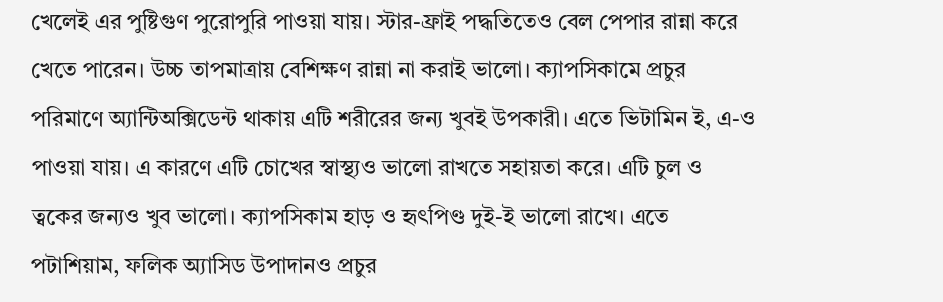খেলেই এর পুষ্টিগুণ পুরোপুরি পাওয়া যায়। স্টার-ফ্রাই পদ্ধতিতেও বেল পেপার রান্না করে খেতে পারেন। উচ্চ তাপমাত্রায় বেশিক্ষণ রান্না না করাই ভালো। ক্যাপসিকামে প্রচুর পরিমাণে অ্যান্টিঅক্সিডেন্ট থাকায় এটি শরীরের জন্য খুবই উপকারী। এতে ভিটামিন ই, এ-ও পাওয়া যায়। এ কারণে এটি চোখের স্বাস্থ্যও ভালো রাখতে সহায়তা করে। এটি চুল ও ত্বকের জন্যও খুব ভালো। ক্যাপসিকাম হাড় ও হৃৎপিণ্ড দুই-ই ভালো রাখে। এতে পটাশিয়াম, ফলিক অ্যাসিড উপাদানও প্রচুর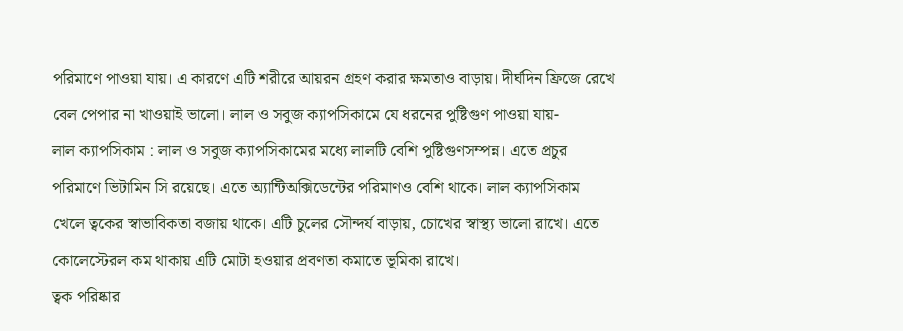পরিমাণে পাওয়া যায়। এ কারণে এটি শরীরে আয়রন গ্রহণ করার ক্ষমতাও বাড়ায়। দীর্ঘদিন ফ্রিজে রেখে বেল পেপার না খাওয়াই ভালো। লাল ও সবুজ ক্যাপসিকামে যে ধরনের পুষ্টিগুণ পাওয়া যায়-
লাল ক্যাপসিকাম : লাল ও সবুজ ক্যাপসিকামের মধ্যে লালটি বেশি পুষ্টিগুণসম্পন্ন। এতে প্রচুর পরিমাণে ভিটামিন সি রয়েছে। এতে অ্যান্টিঅক্সিডেন্টের পরিমাণও বেশি থাকে। লাল ক্যাপসিকাম খেলে ত্বকের স্বাভাবিকতা বজায় থাকে। এটি চুলের সৌন্দর্য বাড়ায়, চোখের স্বাস্থ্য ভালো রাখে। এতে কোলেস্টেরল কম থাকায় এটি মোটা হওয়ার প্রবণতা কমাতে ভূমিকা রাখে।
ত্বক পরিষ্কার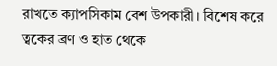রাখতে ক্যাপসিকাম বেশ উপকারী। বিশেষ করে ত্বকের ব্রণ ও হাত থেকে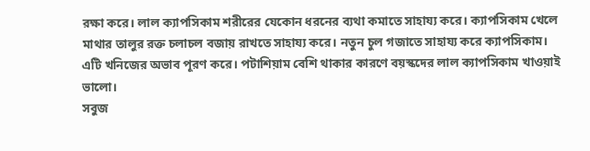রক্ষা করে। লাল ক্যাপসিকাম শরীরের যেকোন ধরনের ব্যথা কমাতে সাহায্য করে। ক্যাপসিকাম খেলে মাথার তালুর রক্ত চলাচল বজায় রাখতে সাহায্য করে। নতুন চুল গজাতে সাহায্য করে ক্যাপসিকাম। এটি খনিজের অভাব পূরণ করে। পটাশিয়াম বেশি থাকার কারণে বয়স্কদের লাল ক্যাপসিকাম খাওয়াই ভালো।
সবুজ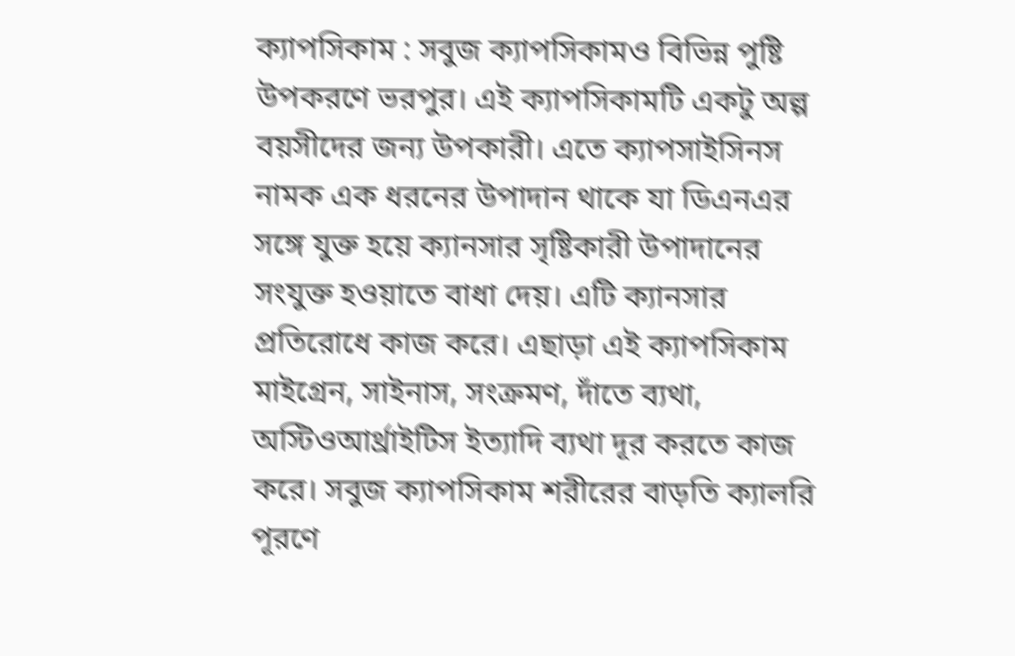ক্যাপসিকাম : সবুজ ক্যাপসিকামও বিভিন্ন পুষ্টি উপকরণে ভরপুর। এই ক্যাপসিকামটি একটু অল্প বয়সীদের জন্য উপকারী। এতে ক্যাপসাইসিনস নামক এক ধরনের উপাদান থাকে যা ডিএনএর সঙ্গে যুক্ত হয়ে ক্যানসার সৃষ্টিকারী উপাদানের সংযুক্ত হওয়াতে বাধা দেয়। এটি ক্যানসার প্রতিরোধে কাজ করে। এছাড়া এই ক্যাপসিকাম মাইগ্রেন, সাইনাস, সংক্রমণ, দাঁতে ব্যথা, অস্টিওআর্থ্রাইটিস ইত্যাদি ব্যথা দূর করতে কাজ করে। সবুজ ক্যাপসিকাম শরীরের বাড়তি ক্যালরি পূরণে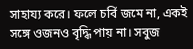সাহায্য করে। ফলে চর্বি জমে না, একই সঙ্গে ওজনও বৃদ্ধি পায় না। সবুজ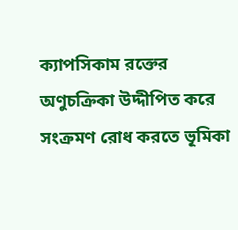ক্যাপসিকাম রক্তের অণুচক্রিকা উদ্দীপিত করে সংক্রমণ রোধ করতে ভূমিকা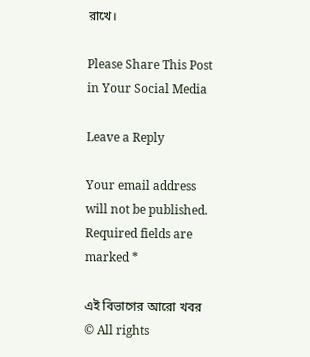রাখে।

Please Share This Post in Your Social Media

Leave a Reply

Your email address will not be published. Required fields are marked *

এই বিভাগের আরো খবর
© All rights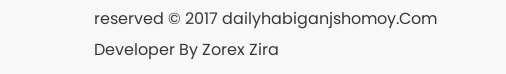reserved © 2017 dailyhabiganjshomoy.Com
Developer By Zorex Zira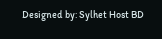Designed by: Sylhet Host BD